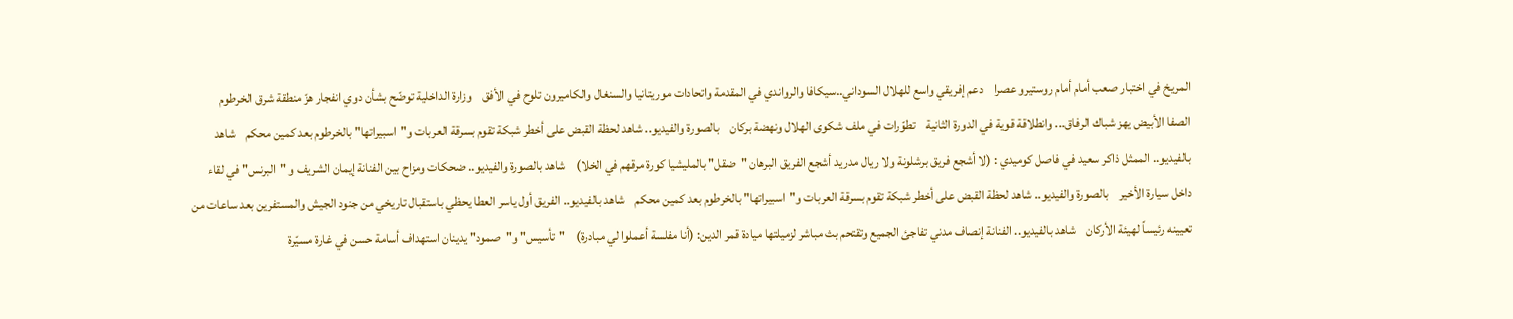المريخ في اختبار صعب أمام أمام روستيرو عصرا    دعم إفريقي واسع للهلال السوداني..سيكافا والرواندي في المقدمة واتحادات موريتانيا والسنغال والكاميرون تلوح في الأفق    وزارة الداخلية توضّح بشأن دوي انفجار هزّ منطقة شرق الخرطوم    الصفا الأبيض يهز شباك الرفاق... وانطلاقة قوية في الدورة الثانية    تطوّرات في ملف شكوى الهلال ونهضة بركان    بالصورة والفيديو.. شاهد لحظة القبض على أخطر شبكة تقوم بسرقة العربات و"اسبيراتها" بالخرطوم بعد كمين محكم    شاهد بالفيديو.. الممثل ذاكر سعيد في فاصل كوميدي : (لا أشجع فريق برشلونة ولا ريال مدريد أشجع الفريق البرهان "ضقل" بالمليشيا كورة مرقهم في الخلا)    شاهد بالصورة والفيديو.. ضحكات ومزاح بين الفنانة إيمان الشريف و "البرنس" في لقاء داخل سيارة الأخير    بالصورة والفيديو.. شاهد لحظة القبض على أخطر شبكة تقوم بسرقة العربات و"اسبيراتها" بالخرطوم بعد كمين محكم    شاهد بالفيديو.. الفريق أول ياسر العطا يحظي باستقبال تاريخي من جنود الجيش والمستفرين بعد ساعات من تعيينه رئيساً لهيئة الأركان    شاهد بالفيديو.. الفنانة إنصاف مدني تفاجئ الجميع وتقتحم بث مباشر لزميلتها ميادة قمر الدين: (أنا مفلسة أعملوا لي مبادرة)    "تأسيس" و"صمود" يدينان استهداف أسامة حسن في غارة مسيّرة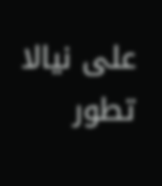على نيالا    تطور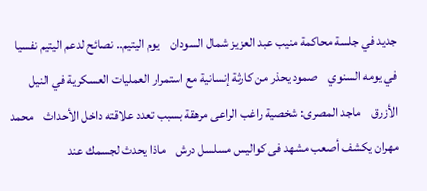جديد في جلسة محاكمة منيب عبد العزيز شمال السودان    يوم اليتيم.. نصائح لدعم اليتيم نفسيا في يومه السنوي    صمود يحذر من كارثة إنسانية مع استمرار العمليات العسكرية في النيل الأزرق    ماجد المصرى: شخصية راغب الراعى مرهقة بسبب تعدد علاقته داخل الأحداث    محمد مهران يكشف أصعب مشهد فى كواليس مسلسل درش    ماذا يحدث لجسمك عند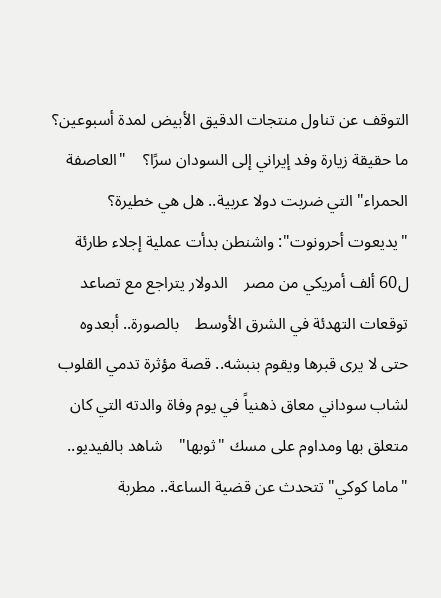التوقف عن تناول منتجات الدقيق الأبيض لمدة أسبوعين؟    ما حقيقة زيارة وفد إيراني إلى السودان سرًا؟    "العاصفة الحمراء" التي ضربت دولا عربية.. هل هي خطيرة؟    "يديعوت أحرونوت": واشنطن بدأت عملية إجلاء طارئة ل60 ألف أمريكي من مصر    الدولار يتراجع مع تصاعد توقعات التهدئة في الشرق الأوسط    بالصورة.. أبعدوه حتى لا يرى قبرها ويقوم بنبشه.. قصة مؤثرة تدمي القلوب لشاب سوداني معاق ذهنياً في يوم وفاة والدته التي كان متعلق بها ومداوم على مسك "ثوبها"    شاهد بالفيديو.. "ماما كوكي" تتحدث عن قضية الساعة.. مطربة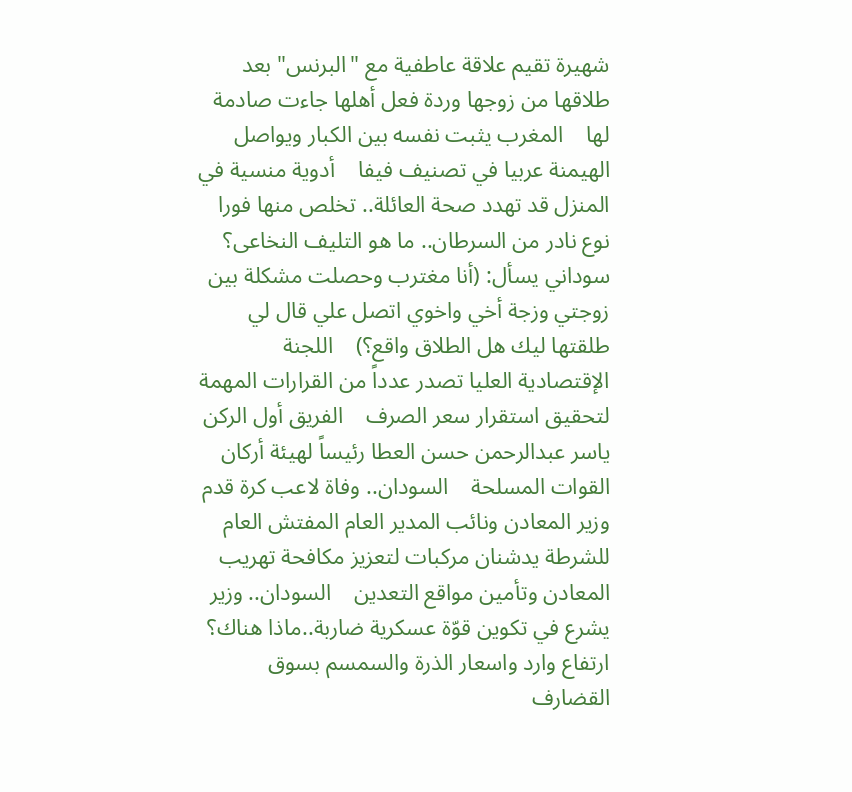شهيرة تقيم علاقة عاطفية مع "البرنس" بعد طلاقها من زوجها وردة فعل أهلها جاءت صادمة لها    المغرب يثبت نفسه بين الكبار ويواصل الهيمنة عربيا في تصنيف فيفا    أدوية منسية في المنزل قد تهدد صحة العائلة.. تخلص منها فورا    نوع نادر من السرطان.. ما هو التليف النخاعى؟    سوداني يسأل: (أنا مغترب وحصلت مشكلة بين زوجتي وزجة أخي واخوي اتصل علي قال لي طلقتها ليك هل الطلاق واقع؟)    اللجنة الإقتصادية العليا تصدر عدداً من القرارات المهمة لتحقيق استقرار سعر الصرف    الفريق أول الركن ياسر عبدالرحمن حسن العطا رئيساً لهيئة أركان القوات المسلحة    السودان.. وفاة لاعب كرة قدم    وزير المعادن ونائب المدير العام المفتش العام للشرطة يدشنان مركبات لتعزيز مكافحة تهريب المعادن وتأمين مواقع التعدين    السودان.. وزير يشرع في تكوين قوّة عسكرية ضاربة..ماذا هناك؟    ارتفاع وارد واسعار الذرة والسمسم بسوق القضارف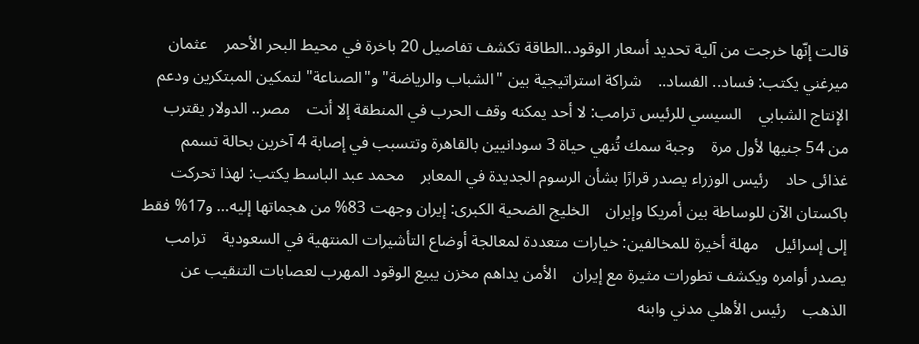قالت إنّها خرجت من آلية تحديد أسعار الوقود..الطاقة تكشف تفاصيل 20 باخرة في محيط البحر الأحمر    عثمان ميرغني يكتب: فساد.. الفساد..    شراكة استراتيجية بين "الشباب والرياضة" و"الصناعة" لتمكين المبتكرين ودعم الإنتاج الشبابي    السيسي للرئيس ترامب: لا أحد يمكنه وقف الحرب في المنطقة إلا أنت    مصر.. الدولار يقترب من 54 جنيها لأول مرة    وجبة سمك تُنهي حياة 3 سودانيين بالقاهرة وتتسبب في إصابة 4 آخرين بحالة تسمم غذائى حاد    رئيس الوزراء يصدر قرارًا بشأن الرسوم الجديدة في المعابر    محمد عبد الباسط يكتب: لهذا تحركت باكستان الآن للوساطة بين أمريكا وإيران    الخليج الضحية الكبرى: إيران وجهت 83% من هجماتها إليه… و17% فقط إلى إسرائيل    مهلة أخيرة للمخالفين: خيارات متعددة لمعالجة أوضاع التأشيرات المنتهية في السعودية    ترامب يصدر أوامره ويكشف تطورات مثيرة مع إيران    الأمن يداهم مخزن يبيع الوقود المهرب لعصابات التنقيب عن الذهب    رئيس الأهلي مدني وابنه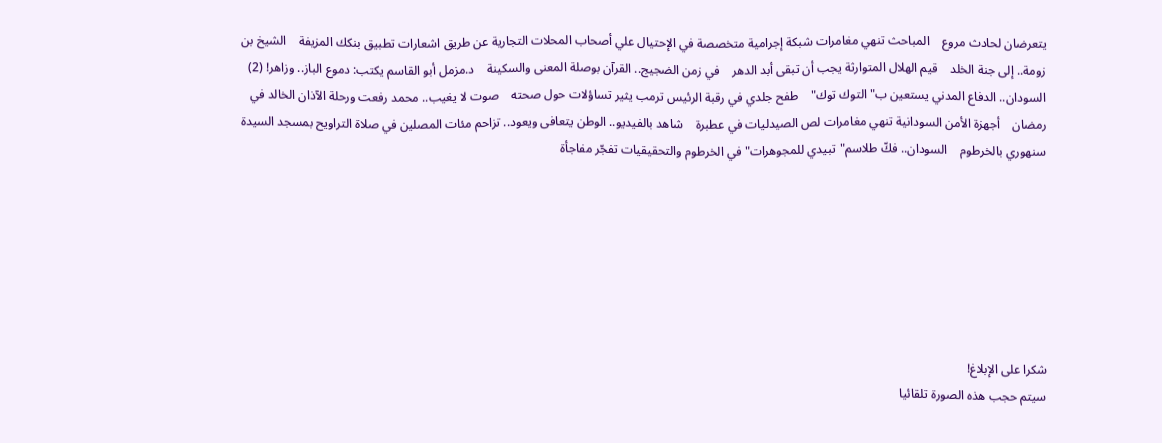يتعرضان لحادث مروع    المباحث تنهي مغامرات شبكة إجرامية متخصصة في الإحتيال علي أصحاب المحلات التجارية عن طريق اشعارات تطبيق بنكك المزيفة    الشيخ بن زومة.. إلى جنة الخلد    قيم الهلال المتوارثة يجب أن تبقى أبد الدهر    في زمن الضجيج.. القرآن بوصلة المعنى والسكينة    د.مزمل أبو القاسم يكتب: دموع الباز.. وزاهر! (2)    السودان.. الدفاع المدني يستعين ب"التوك توك"    طفح جلدي في رقبة الرئيس ترمب يثير تساؤلات حول صحته    صوت لا يغيب.. محمد رفعت ورحلة الآذان الخالد في رمضان    أجهزة الأمن السودانية تنهي مغامرات لص الصيدليات في عطبرة    شاهد بالفيديو.. الوطن يتعافى ويعود.. تزاحم مئات المصلين في صلاة التراويح بمسجد السيدة سنهوري بالخرطوم    السودان.. فكّ طلاسم"تبيدي للمجوهرات" في الخرطوم والتحقيقيات تفجّر مفاجأة







شكرا على الإبلاغ!
سيتم حجب هذه الصورة تلقائيا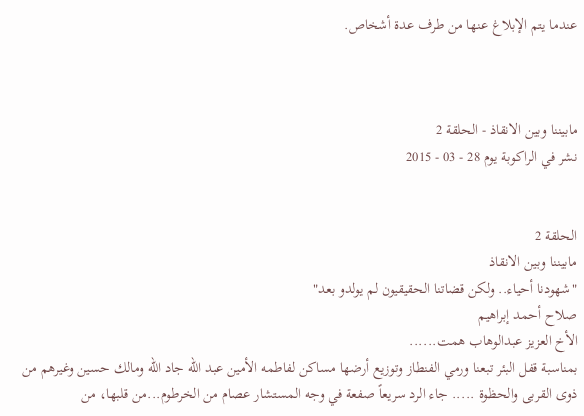عندما يتم الإبلاغ عنها من طرف عدة أشخاص.



مابيننا وبين الانقاذ - الحلقة 2
نشر في الراكوبة يوم 28 - 03 - 2015


الحلقة 2
مابيننا وبين الانقاذ
"شهودنا أحياء.. ولكن قضاتنا الحقيقيون لم يولدو بعد"
صلاح أحمد إبراهيم
الأخ العزيز عبدالوهاب همت......
بمناسبة قفل البئر تبعنا ورمي الفنطاز وتوزيع أرضها مساكن لفاطمه الأمين عبد الله جاد الله ومالك حسين وغيرهم من ذوى القربى والحظوة ..... جاء الرد سريعاً صفعة في وجه المستشار عصام من الخرطوم...من قلبها، من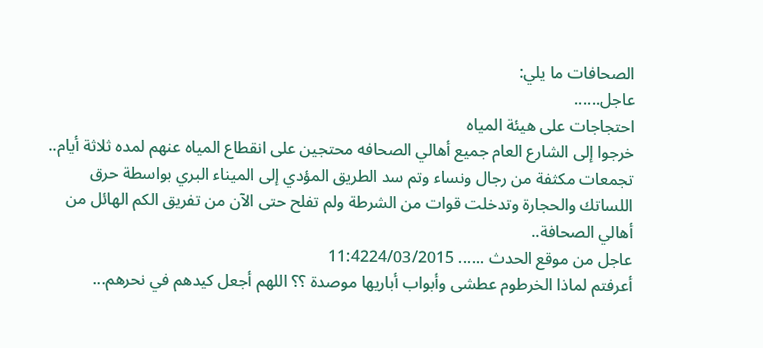الصحافات ما يلي:
عاجل......
احتجاجات على هيئة المياه
خرجوا إلى الشارع العام جميع أهالي الصحافه محتجين على انقطاع المياه عنهم لمده ثلاثة أيام.. تجمعات مكثفة من رجال ونساء وتم سد الطريق المؤدي إلى الميناء البري بواسطة حرق اللساتك والحجارة وتدخلت قوات من الشرطة ولم تفلح حتى الآن من تفريق الكم الهائل من أهالي الصحافة..
عاجل من موقع الحدث ...... 11:4224/03/2015
أعرفتم لماذا الخرطوم عطشى وأبواب أباريها موصدة ؟؟ اللهم أجعل كيدهم في نحرهم...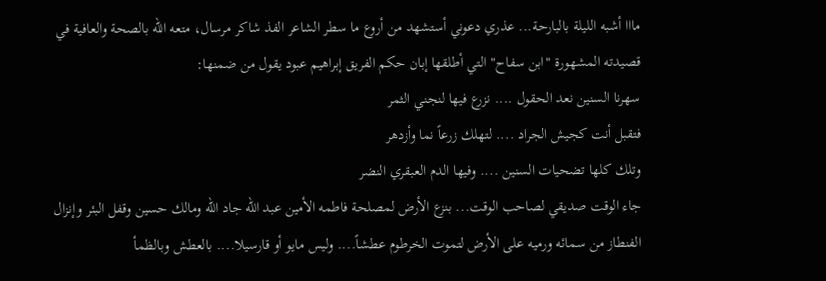مااا أشبه الليلة بالبارحة... عذري دعوني أستشهد من أروع ما سطر الشاعر الفذ شاكر مرسال، متعه الله بالصحة والعافية في قصيدته المشهورة "ابن سفاح" التي أطلقها إبان حكم الفريق إبراهيم عبود يقول من ضمنها:
سهرنا السنين نعد الحقول .... نزرع فيها لنجني الثمر
فتقبل أنت كجيش الجراد .... لتهلك زرعاً نما وأزدهر
وتلك كلها تضحيات السنين .... وفيها الدم العبقري النضر
جاء الوقت صديقي لصاحب الوقت... بنزع الأرض لمصلحة فاطمه الأمين عبد الله جاد الله ومالك حسين وقفل البئر وإنزال الفنطاز من سمائه ورميه على الأرض لتموت الخرطوم عطشاً.... وليس مايو أو قارسيلا.... بالعطش وبالظمأ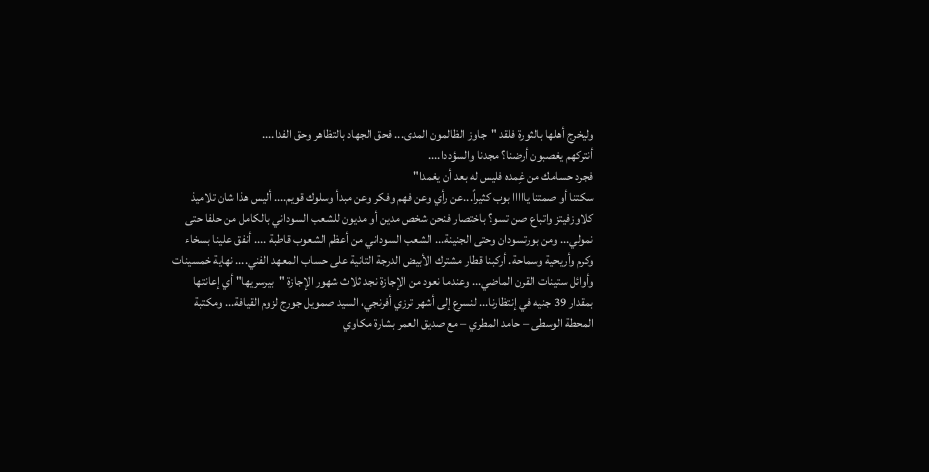وليخرج أهلها بالثورة فلقد "جاوز الظالمون المدى... فحق الجهاد بالتظاهر وحق الفدا....
أنتركهم يغصبون أرضنا؟ مجدنا والسؤددا....
فجرد حسامك من غِمده فليس له بعد أن يغمدا"
سكتنا أو صمتنا يااااا بوب كثيراً...عن رأي وعن فهم وفكر وعن مبدأ وسلوك قويم.... أليس هذا شان تلاميذ كلاوزفيتز واتباع صن تسو؟ باختصار فنحن شخص مدين أو مديون للشعب السوداني بالكامل من حلفا حتى نمولي... ومن بورتسودان وحتى الجنينة... الشعب السوداني من أعظم الشعوب قاطبة .... أنفق علينا بسخاء وكرم وأريحية وسماحة. أركبنا قطار مشترك الأبيض الدرجة التانية على حساب المعهد الفني.... نهاية خمسينات وأوائل ستينات القرن الماضي... وعندما نعود من الإجازة نجد ثلاث شهور الإجازة "بيرسريها" أي إعانتها بمقدار 39 جنيه في إنتظارنا... لنسرع إلى أشهر ترزي أفرنجي، السيد صمويل جورج لزوم القيافة... ومكتبة المحطة الوسطى – حامد المطري – مع صديق العمر بشارة مكاوي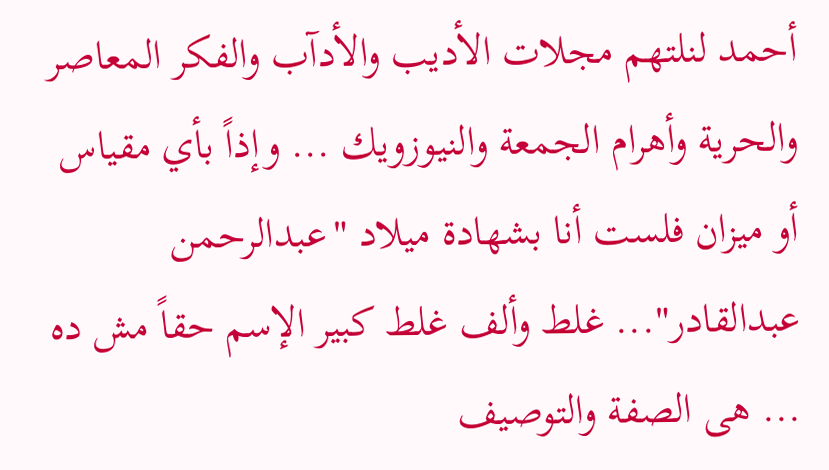أحمد لنلتهم مجلات الأديب والأدآب والفكر المعاصر والحرية وأهرام الجمعة والنيوزويك ... وإذاً بأي مقياس أو ميزان فلست أنا بشهادة ميلاد "عبدالرحمن عبدالقادر"... غلط وألف غلط كبير الإسم حقاً مش ده ... هى الصفة والتوصيف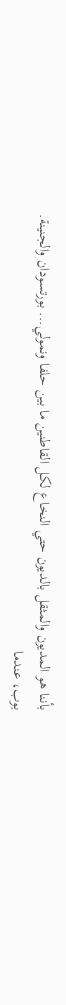بأننا هو المديون والمثقل بالديون حتي النخاع لكل القاطنين ما بين حلفا ونمولي... بورتسودان والجنينة.
بوب، عندما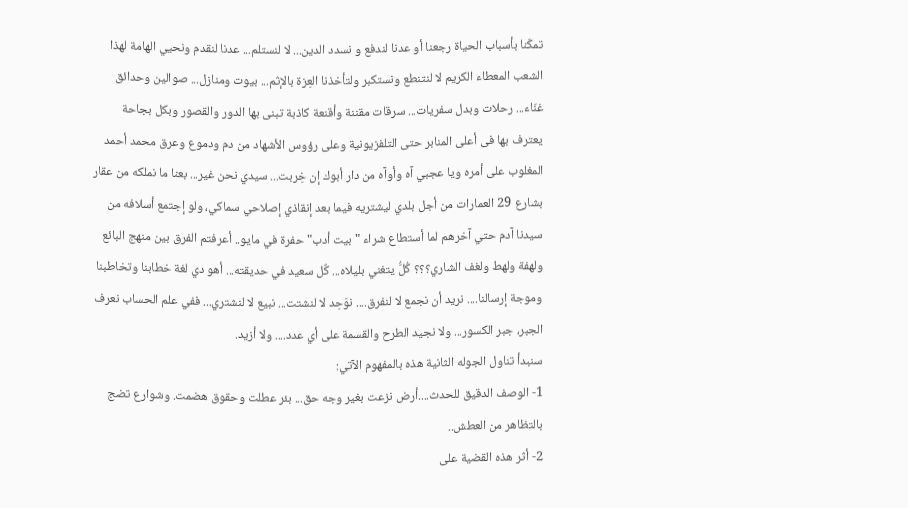تمكّنا بأسباب الحياة رجعنا أو عدنا لندفع و نسدد الدين... لا لنستلم... عدنا لنقدم ونحيي الهامة لهذا الشعب المعطاء الكريم لا لنتنطع ونستكبر ولتأخذنا العِزة بالإثم... بيوت ومنازل... صوالين وحدائق غنّاء... رحلات وبدل سفريات... سرقات مقننة وأقنعة كاذبة تبنى بها الدور والقصور وبكل بجاحة يعترف بها فى أعلى المنابر حتى التلفزيونية وعلى رؤوس الأشهاد من دم ودموع وعرق محمد أحمد المغلوب على أمره ويا عجبي آه وأوآه من دار أبوك إن خِربت... سيدي نحن غير... بعنا ما نملكه من عقار بشارع 29 العمارات من أجل بلدي ليشتريه فيما بعد إنقاذي إصلاحي سماكي، ولو إجتمع أسلافه من سيدنا آدم حتي آخرهم لما أستطاع شراء "بيت أدب" حفرة في مايو.. أعرفتم الفرق بين منهج البائع ولهفة ولهط ولغف الشاري؟؟؟ كُلُّ يتغني بليلاه... كٌل سعيد في حديقته... أهو دي لغة خطابنا وتخاطبنا وموجة إرسالنا.... نريد أن نجمع لا لنفرق.... نوَحِد لا لنشتت... نبيع لا لنشتري... ففي علم الحساب نعرف الجبر، جبر الكسور... ولا نجيد الطرح والقسمة على أي عدد.... ولا أزيد.
سنبدأ تناول الجوله الثانية هذه بالمفهوم الآتي:
1- الوصف الدقيق للحدث....أرض نزعت بغير وجه حق... بئر عطلت وحقوق هضمت. وشوارع تضج بالتظاهر من العطش..
2- أثر هذه القضية على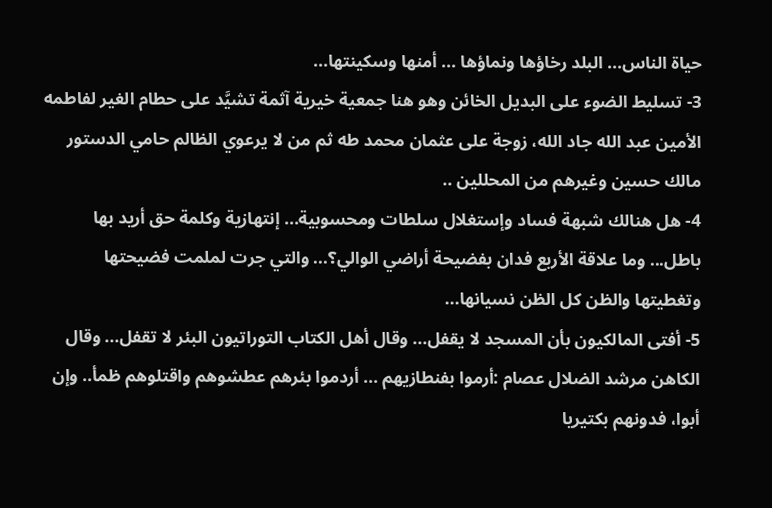حياة الناس... البلد رخاؤها ونماؤها ... أمنها وسكينتها...
3- تسليط الضوء على البديل الخائن وهو هنا جمعية خيرية آثمة تشيَّد على حطام الغير لفاطمه الأمين عبد الله جاد الله، زوجة على عثمان محمد طه ثم من لا يرعوي الظالم حامي الدستور مالك حسين وغيرهم من المحللين ..
4- هل هنالك شبهة فساد وإستغلال سلطات ومحسوبية... إنتهازية وكلمة حق أريد بها باطل... وما علاقة الأربع فدان بفضيحة أراضي الوالي؟... والتي جرت لملمت فضيحتها وتغطيتها والظن كل الظن نسيانها...
5- أفتى المالكيون بأن المسجد لا يقفل... وقال أهل الكتاب التوراتيون البئر لا تقفل... وقال الكاهن مرشد الضلال عصام :أرموا بفنطازيهم ... أردموا بئرهم عطشوهم واقتلوهم ظمأ.. وإن أبوا، فدونهم بكتيريا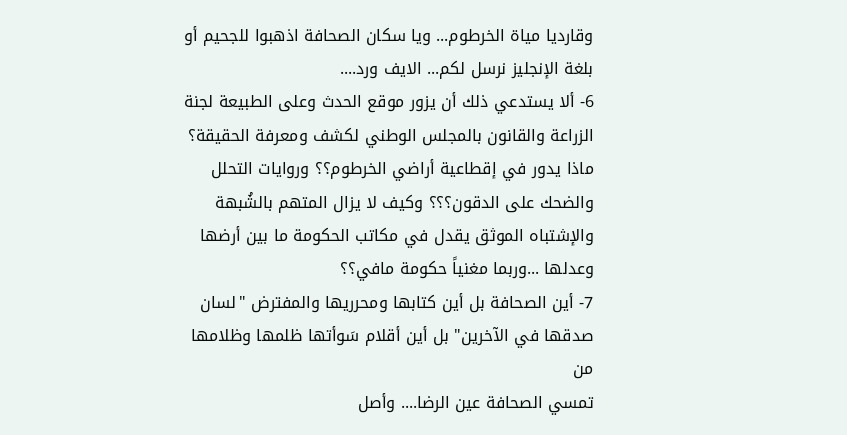وقارديا مياة الخرطوم... ويا سكان الصحافة اذهبوا للجحيم أو بلغة الإنجليز نرسل لكم... الايف ورد....
6- ألا يستدعي ذلك أن يزور موقع الحدث وعلى الطبيعة لجنة الزراعة والقانون بالمجلس الوطني لكشف ومعرفة الحقيقة؟ ماذا يدور في إقطاعية أراضي الخرطوم؟؟ وروايات التحلل والضحك على الدقون؟؟؟ وكيف لا يزال المتهم بالشُبهة والإشتباه الموثق يقدل في مكاتب الحكومة ما بين أرضها وعدلها ...وربما مغنياً حكومة مافي؟؟
7- أين الصحافة بل أين كتابها ومحرريها والمفترض "لسان صدقها في الآخرين" بل أين أقلام سَوأتها ظلمها وظلامها من
تمسي الصحافة عين الرضا.... وأصل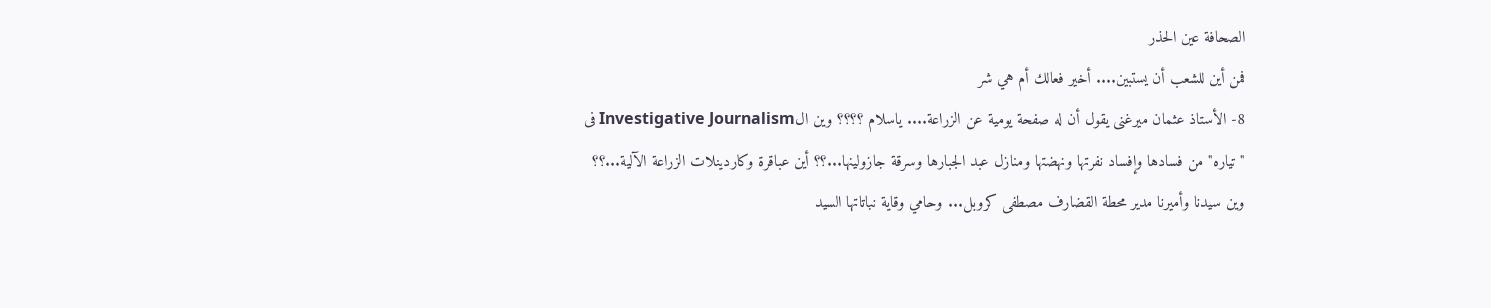الصحافة عين الحذر
فمن أين للشعب أن يستبين.... أخير فعالك أم هي شر
8- الأستاذ عثمان ميرغنى يقول أن له صفحة يومية عن الزراعة.... ياسلام ؟؟؟؟ وين الInvestigative Journalism فى "تياره" من فسادها وإفساد نفرتها ونهضتها ومنازل عبد الجبارها وسرقة جازولينها...؟؟ أين عباقرة وكاردينلات الزراعة الآلية...؟؟ وين سيدنا وأميرنا مدير محطة القضارف مصطفى كروبل... وحامي وقاية نباتاتها السيد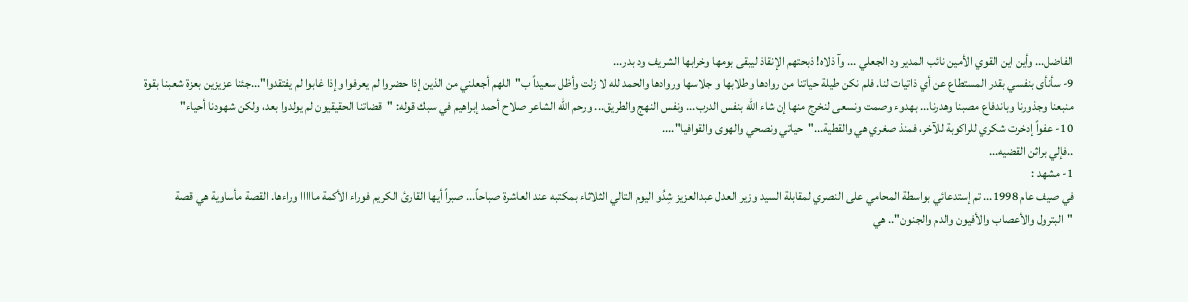الفاضل... وأين اين القوي الأمين نائب المدير ود الجعلي ... وآ ذلاه! ذبحتهم الإنقاذ ليبقى بومها وخرابها الشريف ود بدر...
9- سأنأى بنفسي بقدر المستطاع عن أي ذاتيات لنا. فلم نكن طيلة حياتنا من روادها وطلابها و جلاسها وروادها والحمد لله لا زلت وأظل سعيداً ب"اللهم أجعلني من الذين إذا حضروا لم يعرفوا وإذا غابوا لم يفتقدوا"...جئنا عزيزين بعزة شعبنا بقوة منبعنا وجذورنا وباندفاع مصبنا وهدرنا... بهدوء وصمت ونسعى لنخرج منها إن شاء الله بنفس الدرب... ونفس النهج والطريق... ورحم الله الشاعر صلاح أحمد إبراهيم في سبك قوله: "قضاتنا الحقيقيون لم يولدوا بعد، ولكن شهودنا أحياء"
10- عفواً إدخرت شكري للراكوبة للآخر، فمنذ صغري هي والقطية..."حياتي ونصحي والهوى والقوافيا"....
..فإلي براثن القضيه...
1- مشهد :
في صيف عام 1998... تم إستدعائي بواسطة المحامي على النصري لمقابلة السيد وزير العدل عبدالعزيز شِدُو اليوم التالي الثلاثاء بمكتبه عند العاشرة صباحاً... صبراً أيها القارئ الكريم فوراء الأكمة مااااا وراءها. القصة مأساوية هي قصة "البترول والأعصاب والأفيون والدم والجنون".. هي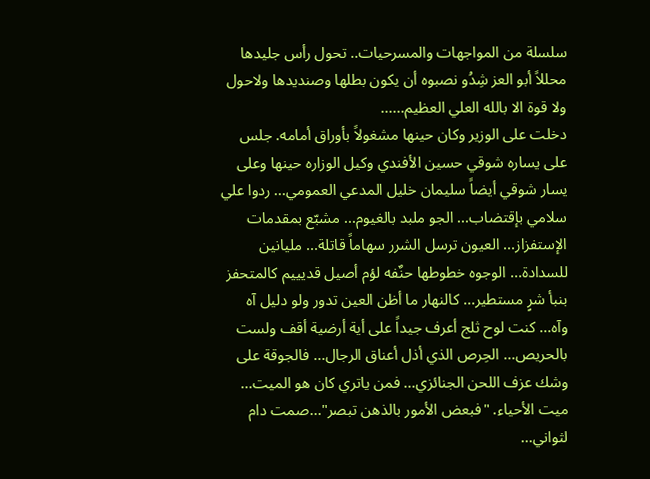سلسلة من المواجهات والمسرحيات.. تحول رأس جليدها محللاً أبو العز شِدُو نصبوه أن يكون بطلها وصنديدها ولاحول ولا قوة الا بالله العلي العظيم......
دخلت على الوزير وكان حينها مشغولاً بأوراق أمامه. جلس على يساره شوقي حسين الأفندي وكيل الوزاره حينها وعلى يسار شوقي أيضاً سليمان خليل المدعي العمومي... ردوا علي سلامي بإقتضاب... الجو ملبد بالغيوم... مشبّع بمقدمات الإستفزاز... العيون ترسل الشرر سهاماً قاتلة... مليانين للسدادة... الوجوه خطوطها حنٌفه لؤم أصيل قديييم كالمتحفز بنبأ شرٍ مستطير... كالنهار ما أظن العين تدور ولو دليل آه وآه... كنت لوح ثلج أعرف جيداً على أية أرضية أقف ولست بالحريص... الحِرص الذي أذل أعناق الرجال... فالجوقة على وشك عزف اللحن الجنائزي... فمن ياتري كان هو الميت... ميت الأحياء. "فبعض الأمور بالذهن تبصر"...صمت دام لثواني...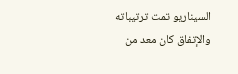السيناريو تمت ترتيباته والإتفاق كان معد من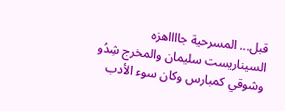قبل... المسرحية جااااهزه السيناريست سليمان والمخرج شِدُو وشوقي كمبارس وكان سوء الأدب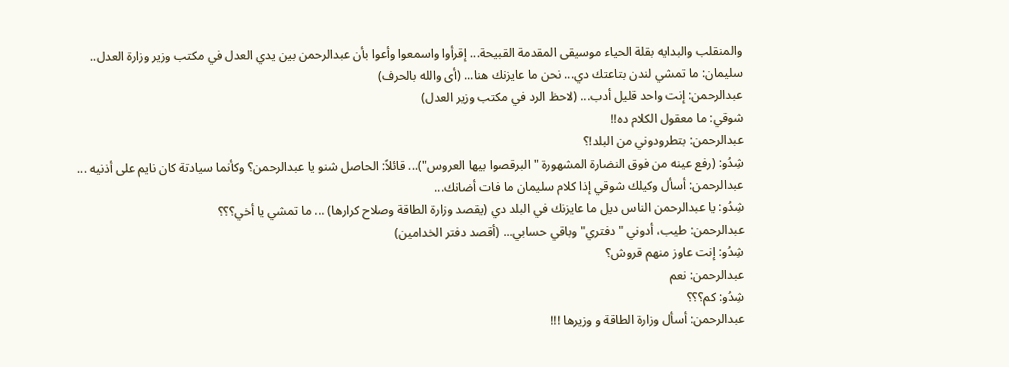والمنقلب والبدايه بقلة الحياء موسيقى المقدمة القبيحة... إقرأوا واسمعوا وأعوا بأن عبدالرحمن بين يدي العدل في مكتب وزير وزارة العدل..
سليمان: ما تمشي لندن بتاعتك دي... نحن ما عايزنك هنا... (أى والله بالحرف)
عبدالرحمن: إنت واحد قليل أدب... (لاحظ الرد في مكتب وزير العدل)
شوقي: ما معقول الكلام ده!!
عبدالرحمن: بتطرودوني من البلد!؟
شِدُو: (رفع عينه من فوق النضارة المشهورة "البرقصوا بيها العروس")... قائلاً: الحاصل شنو يا عبدالرحمن؟ وكأنما سيادتة كان نايم على أذنيه ...
عبدالرحمن: أسأل وكيلك شوقي إذا كلام سليمان ما فات أضانك...
شِدُو: يا عبدالرحمن الناس ديل ما عايزنك في البلد دي (يقصد وزارة الطاقة وصلاح كرارها) ... ما تمشي يا أخي؟؟؟
عبدالرحمن: طيب، أدوني "دفتري" وباقي حسابي... (أقصد دفتر الخدامين)
شِدُو: إنت عاوز منهم قروش؟
عبدالرحمن: نعم
شِدُو: كم؟؟؟
عبدالرحمن: أسأل وزارة الطاقة و وزيرها !!!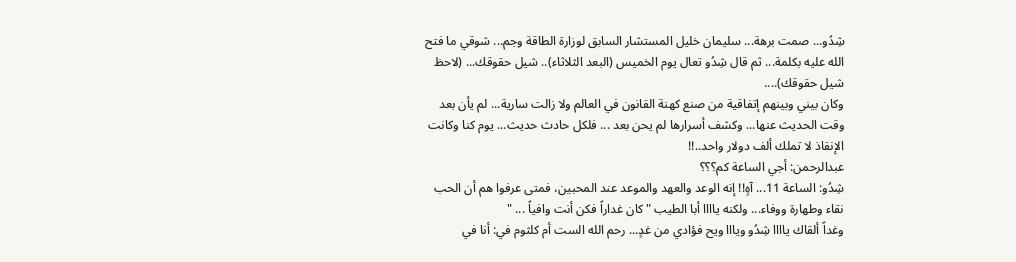شِدُو... صمت برهة... سليمان خليل المستشار السابق لوزارة الطاقة وجم... شوقي ما فتح الله عليه بكلمة... ثم قال شِدُو تعال يوم الخميس (البعد الثلاثاء).. شيل حقوقك... (لاحظ شيل حقوقك)....
وكان بيني وبينهم إتفاقية من صنع كهنة القانون في العالم ولا زالت سارية... لم يأن بعد وقت الحديث عنها... وكشف أسرارها لم يحن بعد ... فلكل حادث حديث... يوم كنا وكانت الإنقاذ لا تملك ألف دولار واحد..!!
عبدالرحمن: أجي الساعة كم؟؟؟
شِدُو: الساعة 11... آهٍ!! إنه الوعد والعهد والموعد عند المحبين، فمتى عرفوا هم أن الحب نقاء وطهارة ووفاء... ولكنه ياااا أبا الطيب "كان غداراً فكن أنت وافياً ... "
وغداً ألقاك ياااا شِدُو ويااا ويح فؤادي من غدٍ... رحم الله الست أم كلثوم في: أنا في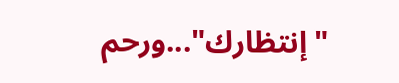"إنتظارك"...ورحم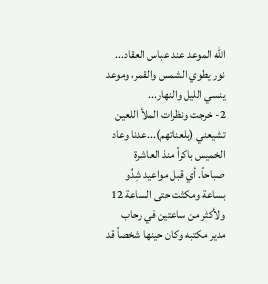الله الموعد عند عباس العقاد... نور يطوي الشمس والقمر، وموعد ينسي الليل والنهار...
2- خرجت ونظرات الملأ اللعين تشيعني (بلعناتهم)...عدنا وعاد الخميس باكراً منذ العاشرة صباحاً. أي قبل مواعيد شِدُو بساعة ومكثت حتى الساعة 12 ولأكثر من ساعتين في رحاب مدير مكتبه وكان حينها شخصاً قد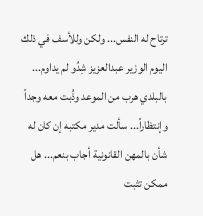ترتاح له النفس... ولكن وللأسف في ذلك اليوم الوزير عبدالعزيز شِدُو لم يداوم... بالبلدي هرب من الموعد وذُبت معه وجداً وإنتظاراً... سألت مدير مكتبه إن كان له شأن بالمهن القانونية أجاب بنعم... هل ممكن تثبت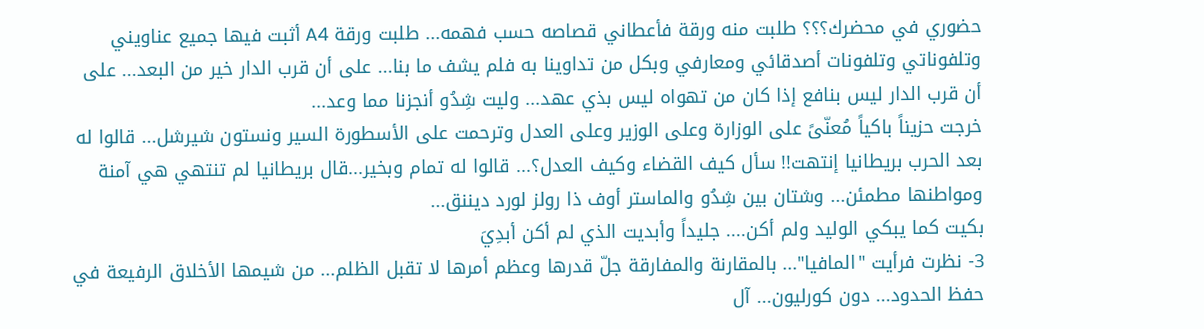حضوري في محضرك؟؟؟ طلبت منه ورقة فأعطاني قصاصه حسب فهمه... طلبت ورقة A4 أثبت فيها جميع عناويني وتلفوناتي وتلفونات أصدقائي ومعارفي وبكل من تداوينا به فلم يشف ما بنا... على أن قرب الدار خير من البعد... على أن قرب الدار ليس بنافع إذا كان من تهواه ليس بذي عهد... وليت شِدُو أنجزنا مما وعد...
خرجت حزيناً باكياً مُعنّىً على الوزارة وعلى الوزير وعلى العدل وترحمت على الأسطورة السير ونستون شيرشل... قالوا له بعد الحرب بريطانيا إنتهت!! سأل كيف القضاء وكيف العدل؟... قالوا له تمام وبخير...قال بريطانيا لم تنتهي هي آمنة ومواطنها مطمئن... وشتان بين شِدُو والماستر أوف ذا رولز لورد ديننق...
بكيت كما يبكي الوليد ولم أكن.... جليداً وأبديت الذي لم أكن أبدِيَ
3- نظرت فرأيت "المافيا"... بالمقارنة والمفارقة جلّ قدرها وعظم أمرها لا تقبل الظلم... من شيمها الأخلاق الرفيعة في حفظ الحدود... دون كورليون... آل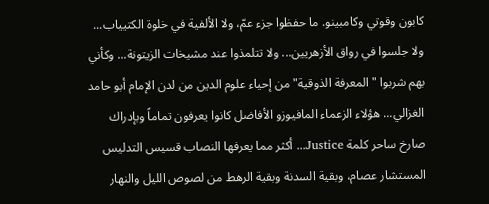كابون وقوتي وكامبينو. ما حفظوا جزء عمّ، ولا الألفية في خلوة الكتيياب... ولا جلسوا في رواق الأزهريين... ولا تتلمذوا عند مشيخات الزيتونة... وكأني بهم شربوا "المعرفة الذوقية" من إحياء علوم الدين من لدن الإمام أبو حامد الغزالي... هؤلاء الزعماء المافيوزو الأفاضل كانوا يعرفون تماماً وبإدراك صارخ ساحر كلمة Justice... أكثر مما يعرفها النصاب قسيس التدليس المستشار عصام، وبقية السدنة وبقية الرهط من لصوص الليل والنهار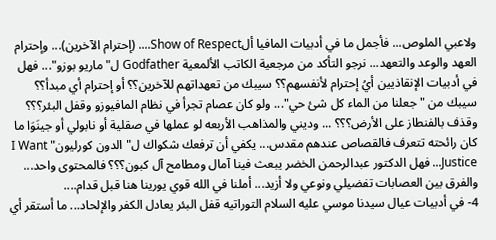ولاعبي الملوص... فأجمل ما في أدبيات المافيا ألShow of Respect.... (إحترام الآخرين)... وإحترام العهد والوعد والتعهد... نرجو التأكد من مرجعية الكاتب الألمعية Godfather ل"ماريو بوزو"... فهل في أدبيات الإنقاذيين أيُ إحترام لأنفسهم؟؟ سيبك من تعهداتهم للآخرين؟؟ أو إحترام أي مبدأ؟؟ سيبك من "جعلنا من الماء كل شئ حي"... ولو كان عصام تجرأ في نظام المافيوزو وقفل البئر؟؟؟ وقذف بالفنطاز على الأرض؟؟؟ ... وديني والمذاهب الأربعه لو عملها في صقلية أو نابولي أو جينَوَا ما كان رائحته تتعرف فالقصاص عندهم مقدس... يكفي أن ترفعك شكواك ل"الدون كورليون" I Want Justice... فهل الدكتور عبدالرحمن الخضر يبعث فينا آمال ومطامح آل كبون؟؟؟ فالمحتوى واحد... والفرق بين العصابات تفضيلي ونوعي ولا أزيد... أملنا في الله قوي يورينا هنا قبل قدام....
4- في أدبيات عيال سيدنا موسي عليه السلام التوراتيه قفل البئر يعادل الكفر والإلحاد... ما أستقر أي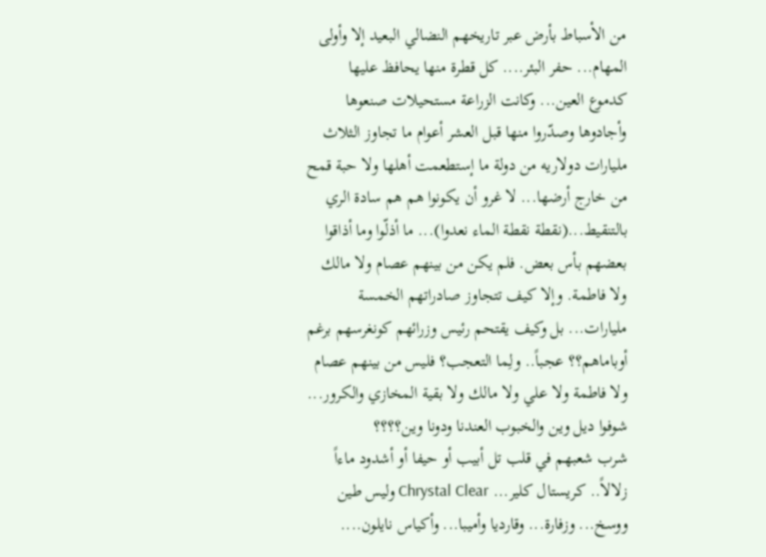من الأسباط بأرض عبر تاريخهم النضالي البعيد إلا وأولى المهام... حفر البئر.... كل قطرة منها يحافظ عليها كدموع العين... وكانت الزراعة مستحيلات صنعوها وأجادوها وصدّروا منها قبل العشر أعوام ما تجاوز الثلاث مليارات دولاريه من دولة ما إستطعمت أهلها ولا حبة قمح من خارج أرضها... لا غرو أن يكونوا هم هم سادة الري بالتنقيط...(نقطة نقطة الماء نعدوا)... ما أذلّوا وما أذاقوا بعضهم بأس بعض. فلم يكن من بينهم عصام ولا مالك ولا فاطمة. وإلا كيف تتجاوز صادراتهم الخمسة مليارات... بل وكيف يقتحم رئيس وزرائهم كونغرسهم برغم أوباماهم؟؟ عجباً.. ولِما التعجب؟ فليس من بينهم عصام ولا فاطمة ولا علي ولا مالك ولا بقية المخازي والكرور... شوفوا ديل وين والخبوب العندنا ودونا وين؟؟؟؟
شرب شعبهم في قلب تل أبيب أو حيفا أو أشدود ماءاً زلالاً.. كريستال كلير... Chrystal Clear وليس طين ووسخ... وزفارة... وقارديا وأميبا... وأكياس نايلون....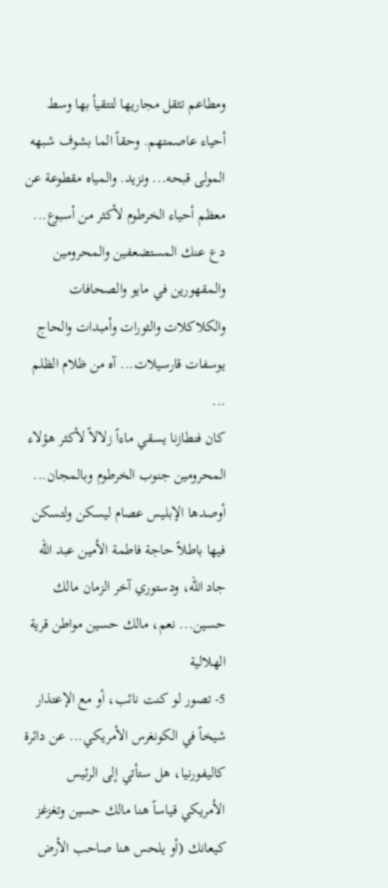ومطاعم تثقل مجاريها لتتقيأ بها وسط أحياء عاصمتهم. وحقاً الما بشوف شبهه المولى قبحه... ونزيد. والمياه مقطوعة عن معظم أحياء الخرطوم لأكثر من أسبوع... دع عنك المستضعفين والمحرومين والمقهورين في مايو والصحافات والكلاكلات والثورات وأمبدات والحاج يوسفات قارسيلات... آه من ظلام الظلم ...
كان فنطازنا يسقي ماءاً زلالاً لأكثر هؤلاء المحرومين جنوب الخرطوم وبالمجان... أوصدها الإبليس عصام ليسكن ولتسكن فيها باطلاً حاجة فاطمة الأمين عبد الله جاد الله، ودستوري آخر الزمان مالك حسين... نعم، مالك حسين مواطن قرية الهلالية
5- تصور لو كنت نائب، أو مع الإعتذار شيخاً في الكونغرس الأمريكي... عن دائرة كاليفورنيا، هل ستأتي إلى الرئيس الأمريكي قياساً هنا مالك حسين وتغزغز كيعانك (أو يلحس هنا صاحب الأرض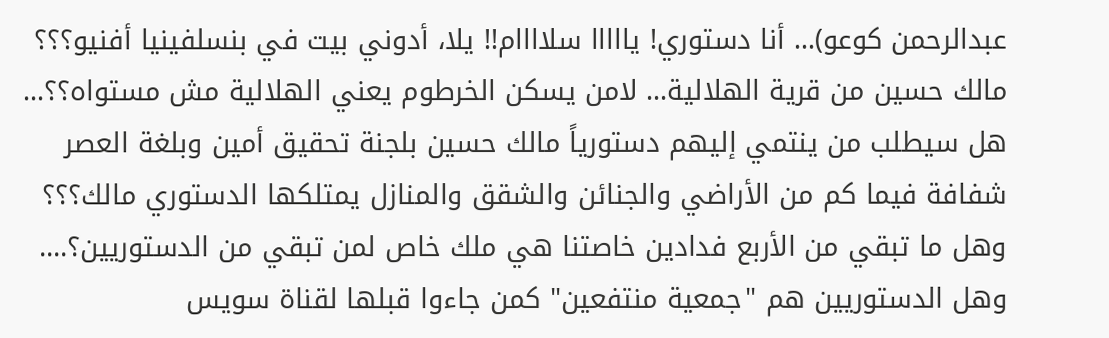عبدالرحمن كوعو)... أنا دستوري! يااااا سلاااام!! يلا، أدوني بيت في بنسلفينيا أفنيو؟؟؟ مالك حسين من قرية الهلالية... لامن يسكن الخرطوم يعني الهلالية مش مستواه؟؟... هل سيطلب من ينتمي إليهم دستورياً مالك حسين بلجنة تحقيق أمين وبلغة العصر شفافة فيما كم من الأراضي والجنائن والشقق والمنازل يمتلكها الدستوري مالك؟؟؟ وهل ما تبقي من الأربع فدادين خاصتنا هي ملك خاص لمن تبقي من الدستوريين؟.... وهل الدستوريين هم "جمعية منتفعين" كمن جاءوا قبلها لقناة سويس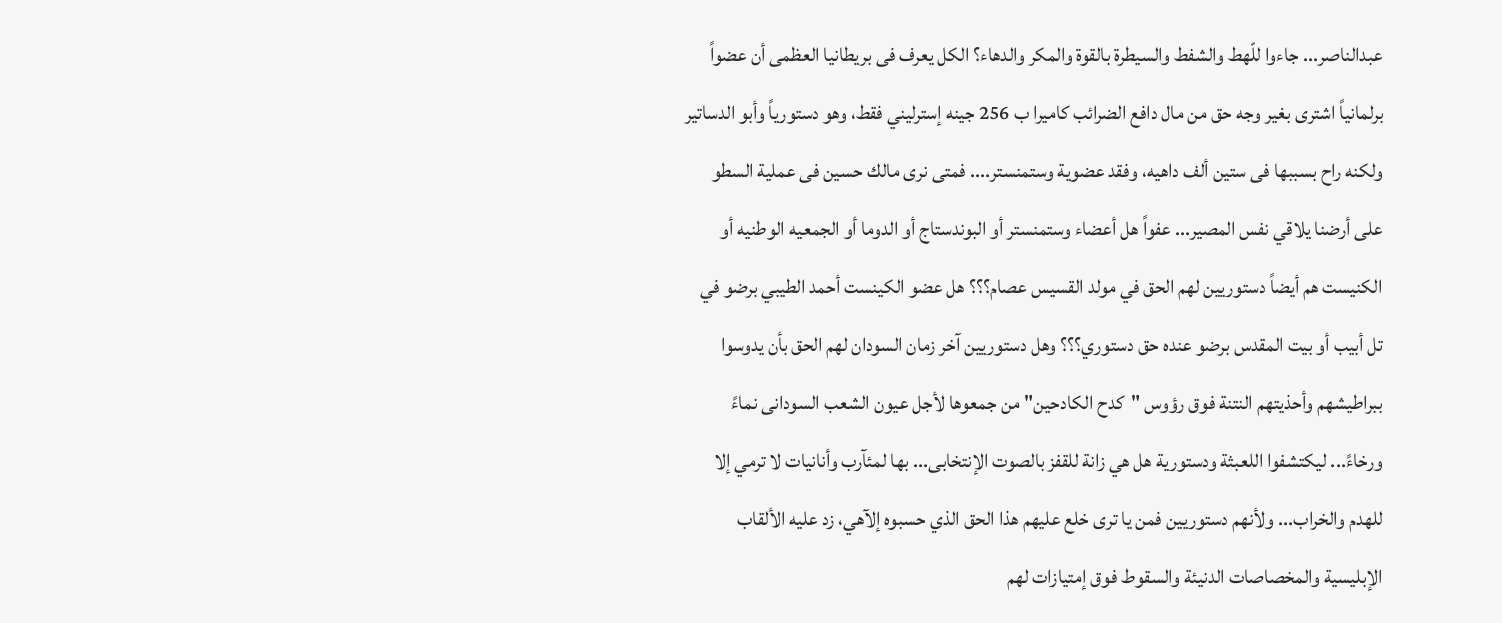عبدالناصر... جاءوا للّهط والشفط والسيطرة بالقوة والمكر والدهاء؟ الكل يعرف فى بريطانيا العظمى أن عضواً برلمانياً اشترى بغير وجه حق من مال دافع الضرائب كاميرا ب 256 جينه إسترليني فقط، وهو دستورياً وأبو الدساتير ولكنه راح بسببها فى ستين ألف داهيه، وفقد عضوية وستمنستر.... فمتى نرى مالك حسين فى عملية السطو على أرضنا يلاقي نفس المصير... عفواً هل أعضاء وستمنستر أو البوندستاج أو الدوما أو الجمعيه الوطنيه أو الكنيست هم أيضاً دستوريين لهم الحق في مولد القسيس عصام؟؟؟ هل عضو الكينست أحمد الطيبي برضو في تل أبيب أو بيت المقدس برضو عنده حق دستوري؟؟؟ وهل دستوريين آخر زمان السودان لهم الحق بأن يدوسوا ببراطيشهم وأحذيتهم النتنة فوق رؤوس "كدح الكادحين" من جمعوها لأجل عيون الشعب السودانى نماءً ورخاءً... ليكتشفوا اللعبثة ودستورية هل هي زانة للقفز بالصوت الإنتخابى... بها لمئآرب وأنانيات لا ترمي إلا للهدم والخراب... ولأنهم دستوريين فمن يا ترى خلع عليهم هذا الحق الذي حسبوه إلآهي، زد عليه الألقاب الإبليسية والمخصاصات الدنيئة والسقوط فوق إمتيازات لهم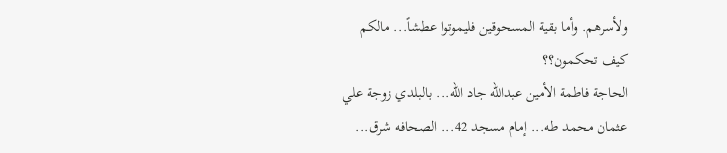ولأسرهم. وأما بقية المسحوقين فليموتوا عطشاً... مالكم كيف تحكمون؟؟
الحاجة فاطمة الأمين عبدالله جاد الله... بالبلدي زوجة علي عثمان محمد طه... إمام مسجد 42... الصحافه شرق...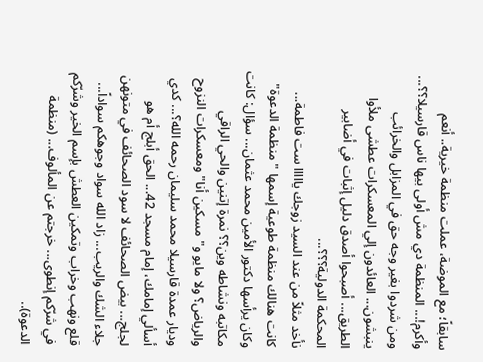سابقاً؛ مع الموضة، عملت منظمة خيرية.. أنعم وأكرم!... المنظمة دي مش أولى بيها ناس قارسيلا؟؟... ومن شردوا بغير وجه حق في المزابل والخرائب ينبشون... العائدون إلي المعسكرات عطشى ملأوا الطريق... أصبحوا أصدق دليل إثبات في أضابير المحكمة الدولية؟؟؟...
نأخد مثلاً من عند السيد زوجك يااااا ست فاطمة... كانت هنالك منظمة طوعية إسمها "منظمة الدعوة" وكان يرأسها دكتور الأمين محمد عثمان... سؤال: كانت مكاتبه ونشاطه وين؟؟ نمرة إتنين والحي الراقي والرياض؟ ولا مايو و"مسكين أنا" ومعسكرات النزوح وديار عمدة قارسيلا محمد سليمان رحمه الله؟... كدي أسألي إمامك، إمام مسجد 42... الحق أبلج أم هو لجلج... بيض الصحائف لا سود الصحائف في متونهن جلاء الشك والريب... زاد الله سواد وجوهكم سواداً... قلع ونهب وخراب وتمكين العطش بإسم الخير وشرّكم في شرّكم إنطوى... خرجتم عن المألوف... (منظمة الدعوة)..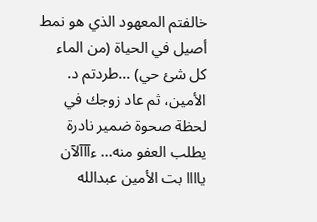خالفتم المعهود الذي هو نمط أصيل في الحياة (من الماء كل شئ حي) ...طردتم د. الأمين، ثم عاد زوجك في لحظة صحوة ضمير نادرة يطلب العفو منه... ءآآآلآن ياااا بت الأمين عبدالله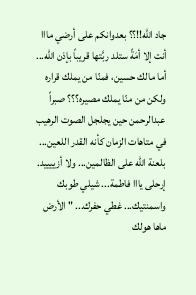جاد الله!!؟؟ بعدوانكم على أرضي مااا أنت إلا أمَةً ستلد ربَّتها قريباً بإذن الله... أما مالك حسين، فمنّا من يملك قراره ولكن من منّا يملك مصيره؟؟؟ صبراً عبدالرحمن حين يجلجل الصوت الرهيب في متاهات الزمان كأنه القدر اللعين... بلعنة الله على الظالمين... ولا أزييييد.
إرحلى يااا فاطمة... شيلي طوبك واسمنتيك... غطي حفرك... " الأرض ماها هولك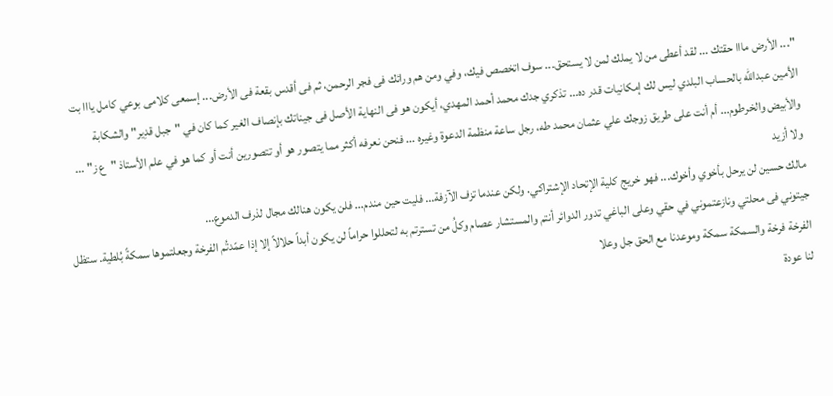"... الأرض مااا حقتك ... لقد أعطى من لا يملك لمن لا يستحق... سوف اتخصص فيك، وفي ومن هم ورائك فى فجر الرحمن، ثم فى أقدس بقعة فى الأرض... إسمعى كلامى بوعي كامل يااا بت الأمين عبدالله بالحساب البلدي ليس لك إمكانيات قدر ده... تذكري جدك محمد أحمد المهدي، أيكون هو فى النهاية الأصل فى جيناتك بإنصاف الغير كما كان في "جبل قدِير" والشكابة والأبيض والخرطوم... أم أنت على طريق زوجك علي عثمان محمد طه، رجل ساعة منظمة الدعوة وغيره ... فنحن نعرفه أكثر مما يتصور هو أو تتصورين أنت أو كما هو في علم الأستاذ "ع ز" ... ولا أزيد
مالك حسين لن يرحل بأخوي وأخوك... فهو خريج كلية الإتحاد الإشتراكي. ولكن عندما تزف الآزفة... فليت حين مندم... فلن يكون هنالك مجال لذرف الدموع...
جيتوني فى محلتي ونازعتموني في حقي وعلى الباغي تدور الدوائر أنتم والمستشار عصام وكلُ من تسترتم به لتحللوا حراماً لن يكون أبداً حلالاً إلا إذا عمّدتُم الفرخة وجعلتموها سمكةً بُلطية. ستظل الفرخة فرخة والسمكة سمكة وموعدنا مع الحق جل وعلا
لنا عودة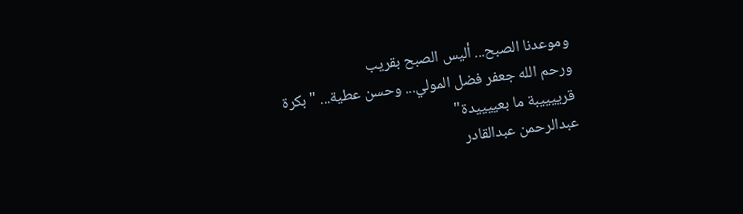وموعدنا الصبح... أليس الصبح بقريب
ورحم الله جعفر فضل المولي... وحسن عطية... "بكرة قرييييبة ما بعييييدة"
عبدالرحمن عبدالقادر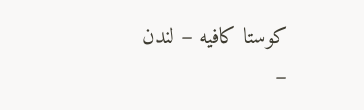كوستا كافيه – لندن –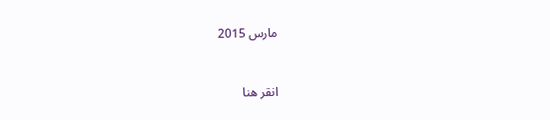مارس 2015


انقر هنا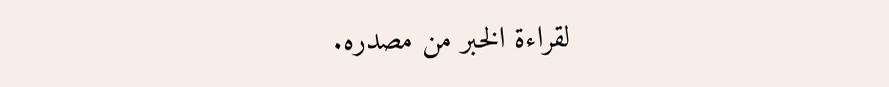لقراءة الخبر من مصدره.